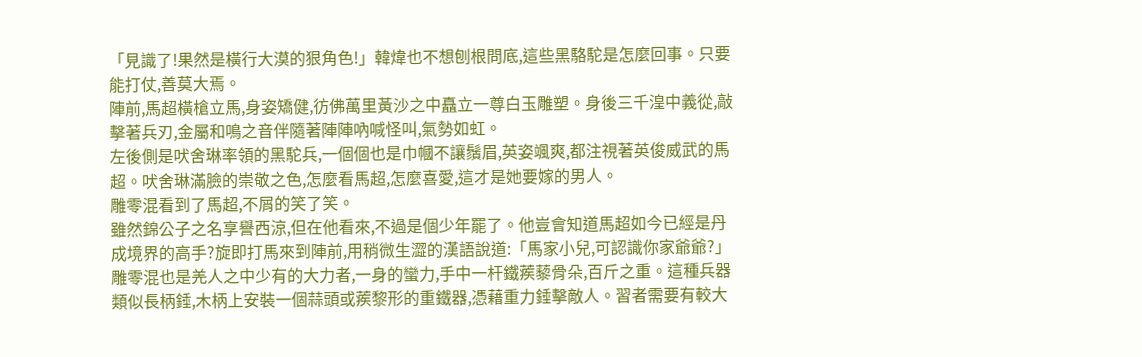「見識了!果然是橫行大漠的狠角色!」韓煒也不想刨根問底,這些黑駱駝是怎麼回事。只要能打仗,善莫大焉。
陣前,馬超橫槍立馬,身姿矯健,彷佛萬里黃沙之中矗立一尊白玉雕塑。身後三千湟中義從,敲擊著兵刃,金屬和鳴之音伴隨著陣陣吶喊怪叫,氣勢如虹。
左後側是吠舍琳率領的黑駝兵,一個個也是巾幗不讓鬚眉,英姿颯爽,都注視著英俊威武的馬超。吠舍琳滿臉的崇敬之色,怎麼看馬超,怎麼喜愛,這才是她要嫁的男人。
雕零混看到了馬超,不屑的笑了笑。
雖然錦公子之名享譽西涼,但在他看來,不過是個少年罷了。他豈會知道馬超如今已經是丹成境界的高手?旋即打馬來到陣前,用稍微生澀的漢語說道:「馬家小兒,可認識你家爺爺?」
雕零混也是羌人之中少有的大力者,一身的蠻力,手中一杆鐵蒺藜骨朵,百斤之重。這種兵器類似長柄錘,木柄上安裝一個蒜頭或蒺黎形的重鐵器,憑藉重力錘擊敵人。習者需要有較大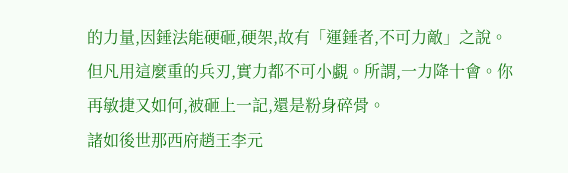的力量,因錘法能硬砸,硬架,故有「運錘者,不可力敵」之說。
但凡用這麼重的兵刃,實力都不可小覷。所謂,一力降十會。你再敏捷又如何,被砸上一記,還是粉身碎骨。
諸如後世那西府趙王李元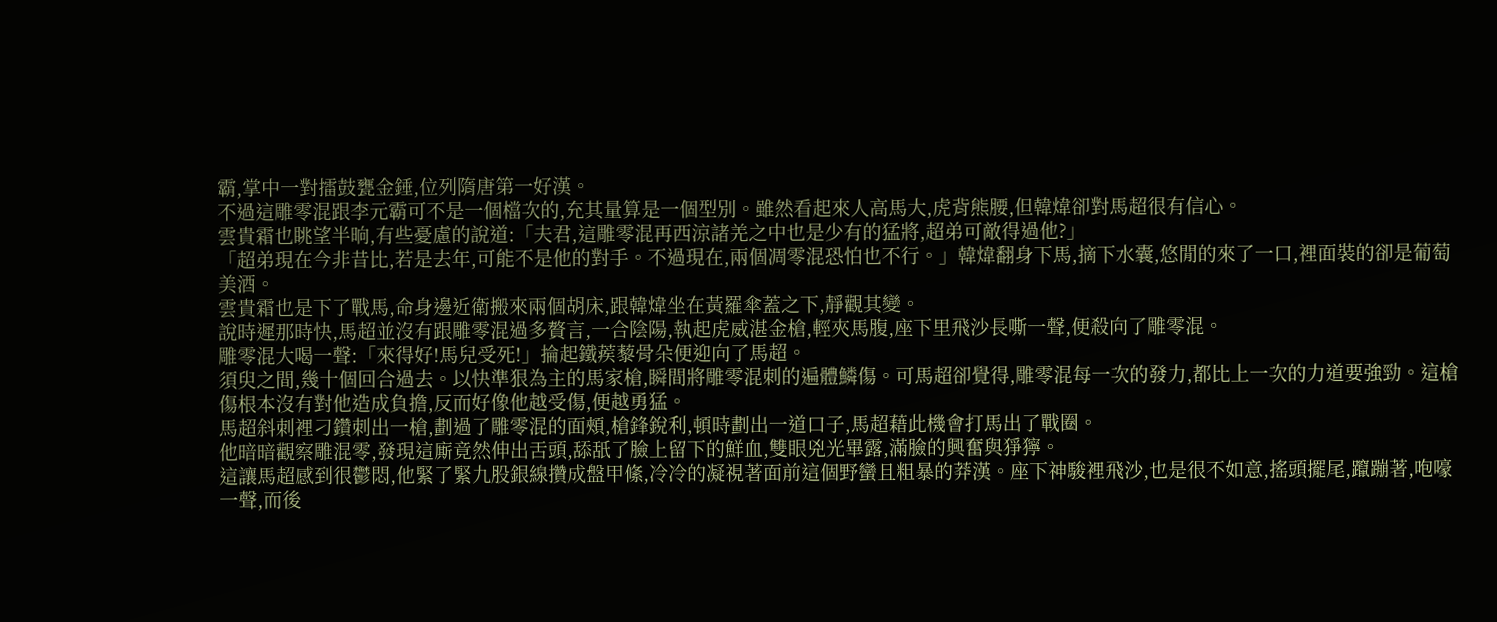霸,掌中一對擂鼓甕金錘,位列隋唐第一好漢。
不過這雕零混跟李元霸可不是一個檔次的,充其量算是一個型別。雖然看起來人高馬大,虎背熊腰,但韓煒卻對馬超很有信心。
雲貴霜也眺望半晌,有些憂慮的說道:「夫君,這雕零混再西涼諸羌之中也是少有的猛將,超弟可敵得過他?」
「超弟現在今非昔比,若是去年,可能不是他的對手。不過現在,兩個凋零混恐怕也不行。」韓煒翻身下馬,摘下水囊,悠閒的來了一口,裡面裝的卻是葡萄美酒。
雲貴霜也是下了戰馬,命身邊近衛搬來兩個胡床,跟韓煒坐在黃羅傘蓋之下,靜觀其變。
說時遲那時快,馬超並沒有跟雕零混過多贅言,一合陰陽,執起虎威湛金槍,輕夾馬腹,座下里飛沙長嘶一聲,便殺向了雕零混。
雕零混大喝一聲:「來得好!馬兒受死!」掄起鐵蒺藜骨朵便迎向了馬超。
須臾之間,幾十個回合過去。以快準狠為主的馬家槍,瞬間將雕零混刺的遍體鱗傷。可馬超卻覺得,雕零混每一次的發力,都比上一次的力道要強勁。這槍傷根本沒有對他造成負擔,反而好像他越受傷,便越勇猛。
馬超斜刺裡刁鑽刺出一槍,劃過了雕零混的面頰,槍鋒銳利,頓時劃出一道口子,馬超藉此機會打馬出了戰圈。
他暗暗觀察雕混零,發現這廝竟然伸出舌頭,舔舐了臉上留下的鮮血,雙眼兇光畢露,滿臉的興奮與猙獰。
這讓馬超感到很鬱悶,他緊了緊九股銀線攢成盤甲絛,冷冷的凝視著面前這個野蠻且粗暴的莽漢。座下神駿裡飛沙,也是很不如意,搖頭擺尾,躥蹦著,咆嚎一聲,而後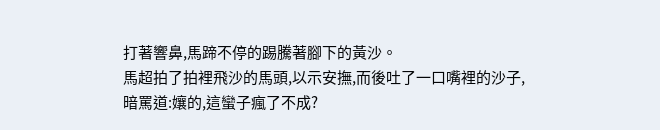打著響鼻,馬蹄不停的踢騰著腳下的黃沙。
馬超拍了拍裡飛沙的馬頭,以示安撫,而後吐了一口嘴裡的沙子,暗罵道:孃的,這蠻子瘋了不成?